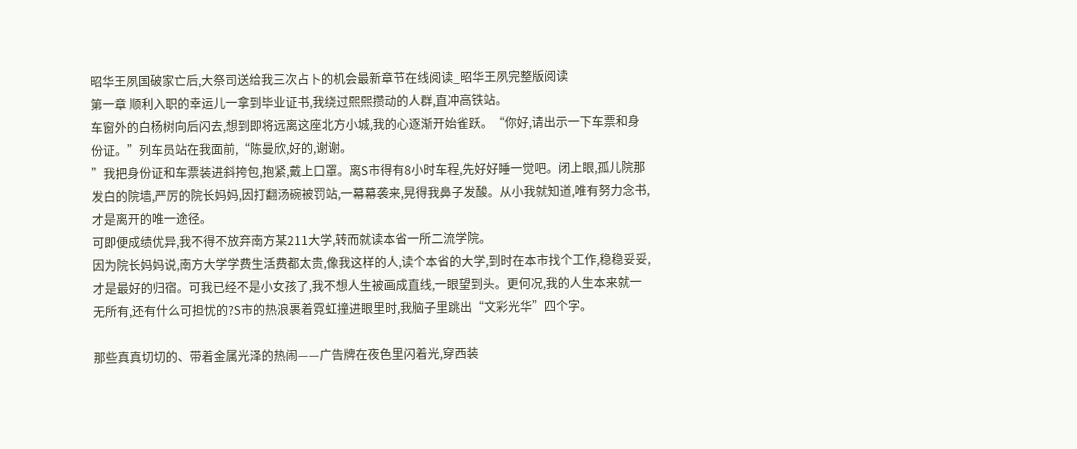昭华王夙国破家亡后,大祭司送给我三次占卜的机会最新章节在线阅读_昭华王夙完整版阅读
第一章 顺利入职的幸运儿一拿到毕业证书,我绕过熙熙攒动的人群,直冲高铁站。
车窗外的白杨树向后闪去,想到即将远离这座北方小城,我的心逐渐开始雀跃。“你好,请出示一下车票和身份证。”列车员站在我面前,“陈曼欣,好的,谢谢。
”我把身份证和车票装进斜挎包,抱紧,戴上口罩。离S市得有8小时车程,先好好睡一觉吧。闭上眼,孤儿院那发白的院墙,严厉的院长妈妈,因打翻汤碗被罚站,一幕幕袭来,晃得我鼻子发酸。从小我就知道,唯有努力念书,才是离开的唯一途径。
可即便成绩优异,我不得不放弃南方某211大学,转而就读本省一所二流学院。
因为院长妈妈说,南方大学学费生活费都太贵,像我这样的人,读个本省的大学,到时在本市找个工作,稳稳妥妥,才是最好的归宿。可我已经不是小女孩了,我不想人生被画成直线,一眼望到头。更何况,我的人生本来就一无所有,还有什么可担忧的?S市的热浪裹着霓虹撞进眼里时,我脑子里跳出“文彩光华”四个字。

那些真真切切的、带着金属光泽的热闹——广告牌在夜色里闪着光,穿西装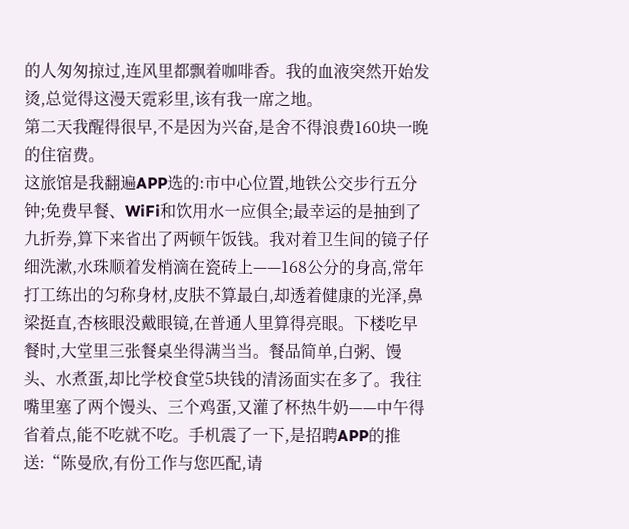的人匆匆掠过,连风里都飘着咖啡香。我的血液突然开始发烫,总觉得这漫天霓彩里,该有我一席之地。
第二天我醒得很早,不是因为兴奋,是舍不得浪费160块一晚的住宿费。
这旅馆是我翻遍APP选的:市中心位置,地铁公交步行五分钟;免费早餐、WiFi和饮用水一应俱全;最幸运的是抽到了九折券,算下来省出了两顿午饭钱。我对着卫生间的镜子仔细洗漱,水珠顺着发梢滴在瓷砖上——168公分的身高,常年打工练出的匀称身材,皮肤不算最白,却透着健康的光泽,鼻梁挺直,杏核眼没戴眼镜,在普通人里算得亮眼。下楼吃早餐时,大堂里三张餐桌坐得满当当。餐品简单,白粥、馒头、水煮蛋,却比学校食堂5块钱的清汤面实在多了。我往嘴里塞了两个馒头、三个鸡蛋,又灌了杯热牛奶——中午得省着点,能不吃就不吃。手机震了一下,是招聘APP的推送:“陈曼欣,有份工作与您匹配,请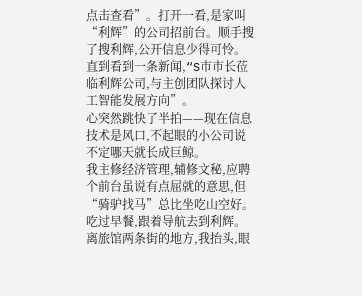点击查看”。打开一看,是家叫“利辉”的公司招前台。顺手搜了搜利辉,公开信息少得可怜。直到看到一条新闻,“S市市长莅临利辉公司,与主创团队探讨人工智能发展方向”。
心突然跳快了半拍——现在信息技术是风口,不起眼的小公司说不定哪天就长成巨鲸。
我主修经济管理,辅修文秘,应聘个前台虽说有点屈就的意思,但“骑驴找马”总比坐吃山空好。吃过早餐,跟着导航去到利辉。离旅馆两条街的地方,我抬头,眼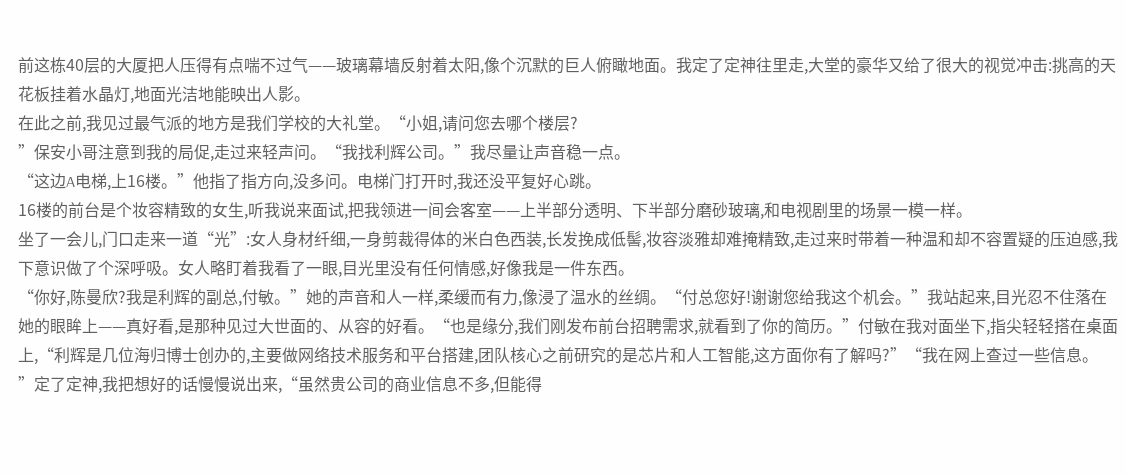前这栋40层的大厦把人压得有点喘不过气——玻璃幕墙反射着太阳,像个沉默的巨人俯瞰地面。我定了定神往里走,大堂的豪华又给了很大的视觉冲击:挑高的天花板挂着水晶灯,地面光洁地能映出人影。
在此之前,我见过最气派的地方是我们学校的大礼堂。“小姐,请问您去哪个楼层?
”保安小哥注意到我的局促,走过来轻声问。“我找利辉公司。”我尽量让声音稳一点。
“这边A电梯,上16楼。”他指了指方向,没多问。电梯门打开时,我还没平复好心跳。
16楼的前台是个妆容精致的女生,听我说来面试,把我领进一间会客室——上半部分透明、下半部分磨砂玻璃,和电视剧里的场景一模一样。
坐了一会儿,门口走来一道“光”:女人身材纤细,一身剪裁得体的米白色西装,长发挽成低髻,妆容淡雅却难掩精致,走过来时带着一种温和却不容置疑的压迫感,我下意识做了个深呼吸。女人略盯着我看了一眼,目光里没有任何情感,好像我是一件东西。
“你好,陈曼欣?我是利辉的副总,付敏。”她的声音和人一样,柔缓而有力,像浸了温水的丝绸。“付总您好!谢谢您给我这个机会。”我站起来,目光忍不住落在她的眼眸上——真好看,是那种见过大世面的、从容的好看。“也是缘分,我们刚发布前台招聘需求,就看到了你的简历。”付敏在我对面坐下,指尖轻轻搭在桌面上,“利辉是几位海归博士创办的,主要做网络技术服务和平台搭建,团队核心之前研究的是芯片和人工智能,这方面你有了解吗?”“我在网上查过一些信息。
”定了定神,我把想好的话慢慢说出来,“虽然贵公司的商业信息不多,但能得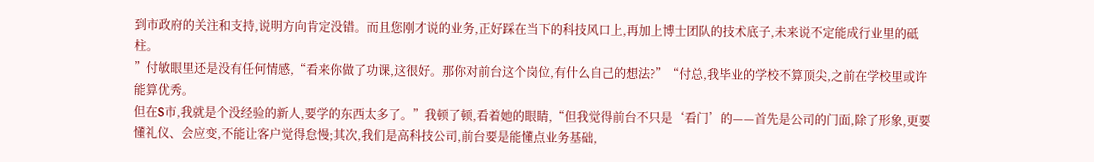到市政府的关注和支持,说明方向肯定没错。而且您刚才说的业务,正好踩在当下的科技风口上,再加上博士团队的技术底子,未来说不定能成行业里的砥柱。
”付敏眼里还是没有任何情感,“看来你做了功课,这很好。那你对前台这个岗位,有什么自己的想法?”“付总,我毕业的学校不算顶尖,之前在学校里或许能算优秀。
但在S市,我就是个没经验的新人,要学的东西太多了。”我顿了顿,看着她的眼睛,“但我觉得前台不只是‘看门’的——首先是公司的门面,除了形象,更要懂礼仪、会应变,不能让客户觉得怠慢;其次,我们是高科技公司,前台要是能懂点业务基础,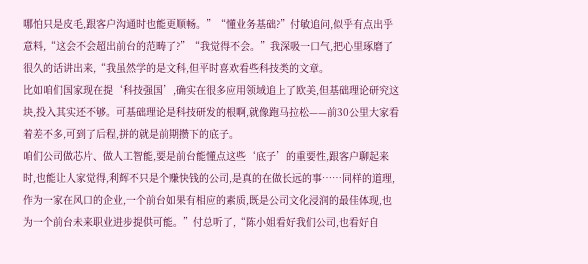哪怕只是皮毛,跟客户沟通时也能更顺畅。”“懂业务基础?”付敏追问,似乎有点出乎意料,“这会不会超出前台的范畴了?”“我觉得不会。”我深吸一口气,把心里琢磨了很久的话讲出来,“我虽然学的是文科,但平时喜欢看些科技类的文章。
比如咱们国家现在提‘科技强国’,确实在很多应用领域追上了欧美,但基础理论研究这块,投入其实还不够。可基础理论是科技研发的根啊,就像跑马拉松——前30公里大家看着差不多,可到了后程,拼的就是前期攒下的底子。
咱们公司做芯片、做人工智能,要是前台能懂点这些‘底子’的重要性,跟客户聊起来时,也能让人家觉得,利辉不只是个赚快钱的公司,是真的在做长远的事……同样的道理,作为一家在风口的企业,一个前台如果有相应的素质,既是公司文化浸润的最佳体现,也为一个前台未来职业进步提供可能。”付总听了,“陈小姐看好我们公司,也看好自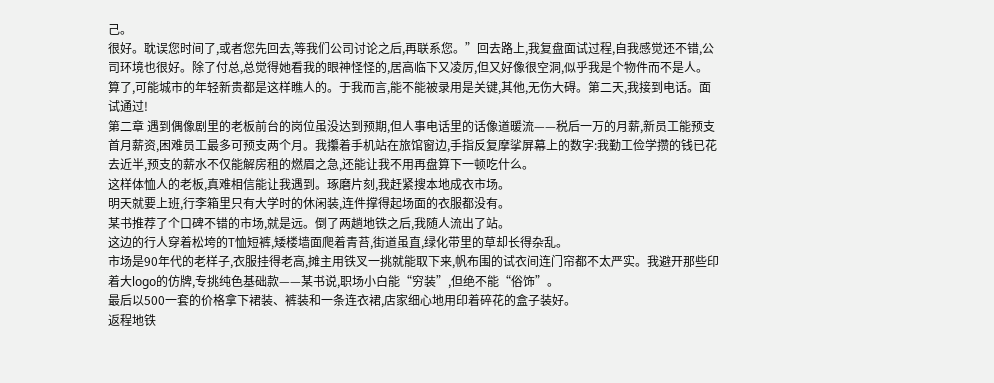己。
很好。耽误您时间了,或者您先回去,等我们公司讨论之后,再联系您。”回去路上,我复盘面试过程,自我感觉还不错,公司环境也很好。除了付总,总觉得她看我的眼神怪怪的,居高临下又凌厉,但又好像很空洞,似乎我是个物件而不是人。
算了,可能城市的年轻新贵都是这样瞧人的。于我而言,能不能被录用是关键,其他,无伤大碍。第二天,我接到电话。面试通过!
第二章 遇到偶像剧里的老板前台的岗位虽没达到预期,但人事电话里的话像道暖流——税后一万的月薪,新员工能预支首月薪资,困难员工最多可预支两个月。我攥着手机站在旅馆窗边,手指反复摩挲屏幕上的数字:我勤工俭学攒的钱已花去近半,预支的薪水不仅能解房租的燃眉之急,还能让我不用再盘算下一顿吃什么。
这样体恤人的老板,真难相信能让我遇到。琢磨片刻,我赶紧搜本地成衣市场。
明天就要上班,行李箱里只有大学时的休闲装,连件撑得起场面的衣服都没有。
某书推荐了个口碑不错的市场,就是远。倒了两趟地铁之后,我随人流出了站。
这边的行人穿着松垮的T恤短裤,矮楼墙面爬着青苔,街道虽直,绿化带里的草却长得杂乱。
市场是90年代的老样子,衣服挂得老高,摊主用铁叉一挑就能取下来,帆布围的试衣间连门帘都不太严实。我避开那些印着大logo的仿牌,专挑纯色基础款——某书说,职场小白能“穷装”,但绝不能“俗饰”。
最后以500一套的价格拿下裙装、裤装和一条连衣裙,店家细心地用印着碎花的盒子装好。
返程地铁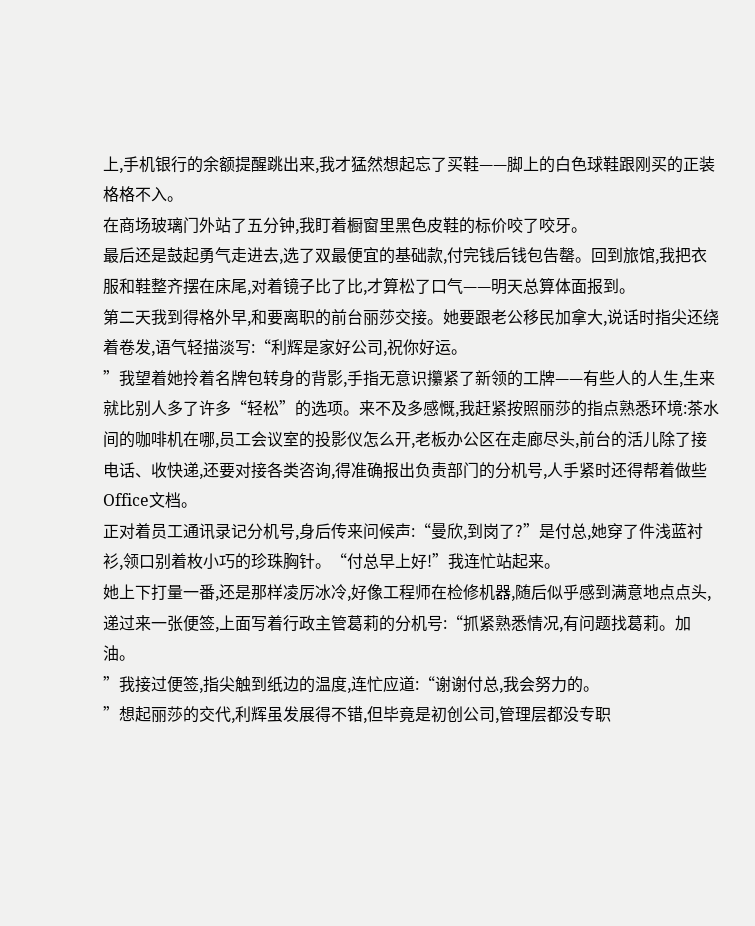上,手机银行的余额提醒跳出来,我才猛然想起忘了买鞋——脚上的白色球鞋跟刚买的正装格格不入。
在商场玻璃门外站了五分钟,我盯着橱窗里黑色皮鞋的标价咬了咬牙。
最后还是鼓起勇气走进去,选了双最便宜的基础款,付完钱后钱包告罄。回到旅馆,我把衣服和鞋整齐摆在床尾,对着镜子比了比,才算松了口气——明天总算体面报到。
第二天我到得格外早,和要离职的前台丽莎交接。她要跟老公移民加拿大,说话时指尖还绕着卷发,语气轻描淡写:“利辉是家好公司,祝你好运。
”我望着她拎着名牌包转身的背影,手指无意识攥紧了新领的工牌——有些人的人生,生来就比别人多了许多“轻松”的选项。来不及多感慨,我赶紧按照丽莎的指点熟悉环境:茶水间的咖啡机在哪,员工会议室的投影仪怎么开,老板办公区在走廊尽头,前台的活儿除了接电话、收快递,还要对接各类咨询,得准确报出负责部门的分机号,人手紧时还得帮着做些Office文档。
正对着员工通讯录记分机号,身后传来问候声:“曼欣,到岗了?”是付总,她穿了件浅蓝衬衫,领口别着枚小巧的珍珠胸针。“付总早上好!”我连忙站起来。
她上下打量一番,还是那样凌厉冰冷,好像工程师在检修机器,随后似乎感到满意地点点头,递过来一张便签,上面写着行政主管葛莉的分机号:“抓紧熟悉情况,有问题找葛莉。加油。
”我接过便签,指尖触到纸边的温度,连忙应道:“谢谢付总,我会努力的。
”想起丽莎的交代,利辉虽发展得不错,但毕竟是初创公司,管理层都没专职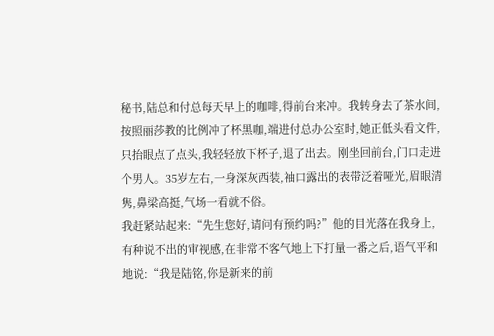秘书,陆总和付总每天早上的咖啡,得前台来冲。我转身去了茶水间,按照丽莎教的比例冲了杯黑咖,端进付总办公室时,她正低头看文件,只抬眼点了点头,我轻轻放下杯子,退了出去。刚坐回前台,门口走进个男人。35岁左右,一身深灰西装,袖口露出的表带泛着哑光,眉眼清隽,鼻梁高挺,气场一看就不俗。
我赶紧站起来:“先生您好,请问有预约吗?”他的目光落在我身上,有种说不出的审视感,在非常不客气地上下打量一番之后,语气平和地说:“我是陆铭,你是新来的前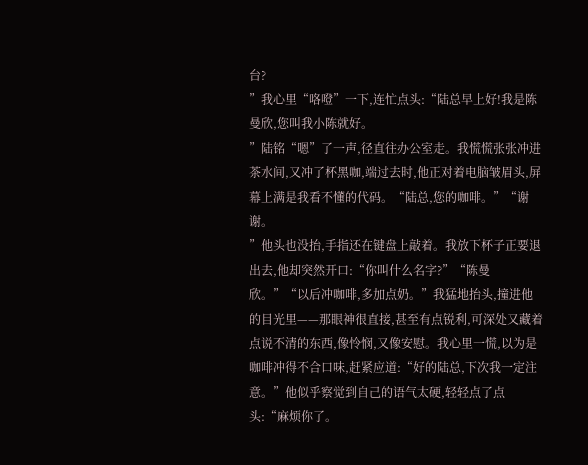台?
”我心里“咯噔”一下,连忙点头:“陆总早上好!我是陈曼欣,您叫我小陈就好。
”陆铭“嗯”了一声,径直往办公室走。我慌慌张张冲进茶水间,又冲了杯黑咖,端过去时,他正对着电脑皱眉头,屏幕上满是我看不懂的代码。“陆总,您的咖啡。”“谢谢。
”他头也没抬,手指还在键盘上敲着。我放下杯子正要退出去,他却突然开口:“你叫什么名字?”“陈曼欣。”“以后冲咖啡,多加点奶。”我猛地抬头,撞进他的目光里——那眼神很直接,甚至有点锐利,可深处又藏着点说不清的东西,像怜悯,又像安慰。我心里一慌,以为是咖啡冲得不合口味,赶紧应道:“好的陆总,下次我一定注意。”他似乎察觉到自己的语气太硬,轻轻点了点头:“麻烦你了。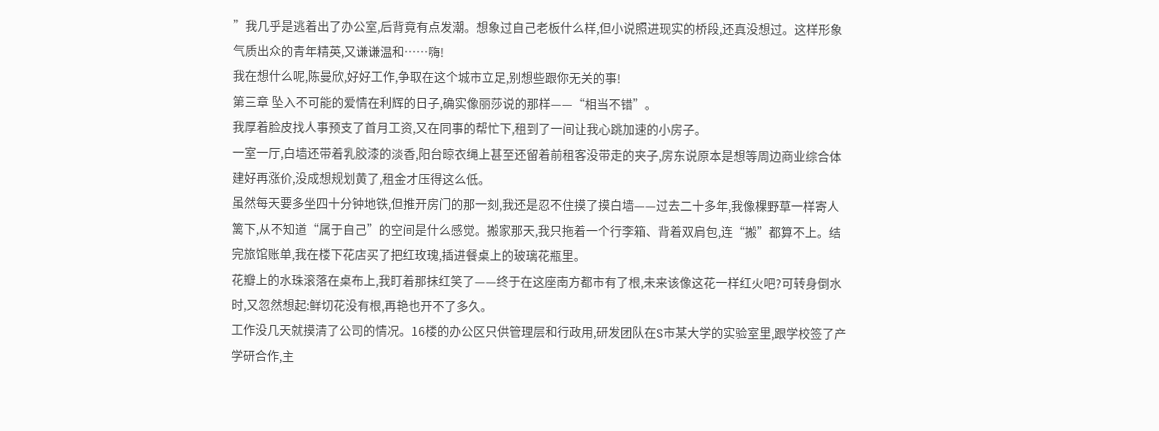”我几乎是逃着出了办公室,后背竟有点发潮。想象过自己老板什么样,但小说照进现实的桥段,还真没想过。这样形象气质出众的青年精英,又谦谦温和……嗨!
我在想什么呢,陈曼欣,好好工作,争取在这个城市立足,别想些跟你无关的事!
第三章 坠入不可能的爱情在利辉的日子,确实像丽莎说的那样——“相当不错”。
我厚着脸皮找人事预支了首月工资,又在同事的帮忙下,租到了一间让我心跳加速的小房子。
一室一厅,白墙还带着乳胶漆的淡香,阳台晾衣绳上甚至还留着前租客没带走的夹子,房东说原本是想等周边商业综合体建好再涨价,没成想规划黄了,租金才压得这么低。
虽然每天要多坐四十分钟地铁,但推开房门的那一刻,我还是忍不住摸了摸白墙——过去二十多年,我像棵野草一样寄人篱下,从不知道“属于自己”的空间是什么感觉。搬家那天,我只拖着一个行李箱、背着双肩包,连“搬”都算不上。结完旅馆账单,我在楼下花店买了把红玫瑰,插进餐桌上的玻璃花瓶里。
花瓣上的水珠滚落在桌布上,我盯着那抹红笑了——终于在这座南方都市有了根,未来该像这花一样红火吧?可转身倒水时,又忽然想起:鲜切花没有根,再艳也开不了多久。
工作没几天就摸清了公司的情况。16楼的办公区只供管理层和行政用,研发团队在S市某大学的实验室里,跟学校签了产学研合作,主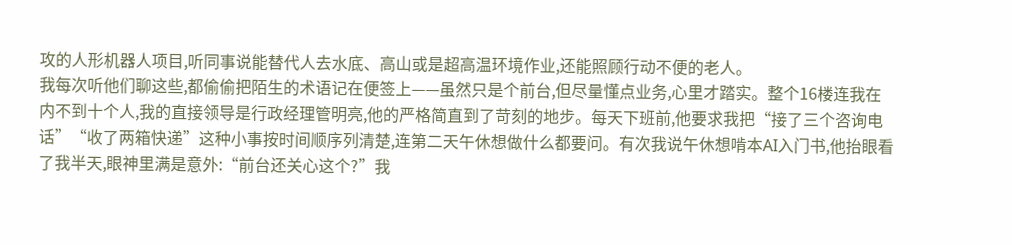攻的人形机器人项目,听同事说能替代人去水底、高山或是超高温环境作业,还能照顾行动不便的老人。
我每次听他们聊这些,都偷偷把陌生的术语记在便签上——虽然只是个前台,但尽量懂点业务,心里才踏实。整个16楼连我在内不到十个人,我的直接领导是行政经理管明亮,他的严格简直到了苛刻的地步。每天下班前,他要求我把“接了三个咨询电话”“收了两箱快递”这种小事按时间顺序列清楚,连第二天午休想做什么都要问。有次我说午休想啃本AI入门书,他抬眼看了我半天,眼神里满是意外:“前台还关心这个?”我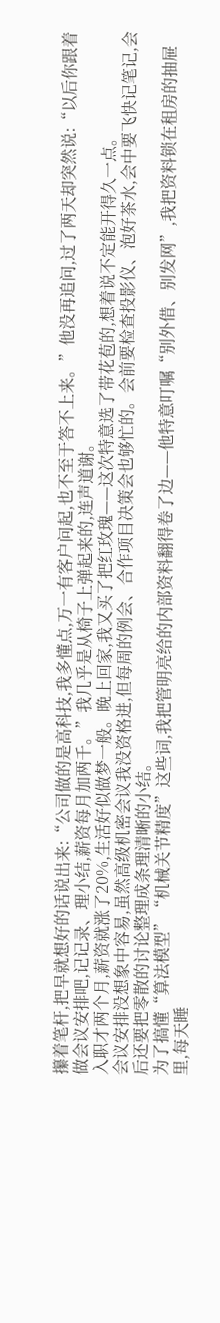攥着笔杆,把早就想好的话说出来:“公司做的是高科技,我多懂点,万一有客户问起,也不至于答不上来。”他没再追问,过了两天却突然说:“以后你跟着做会议安排吧,记记录、理小结,薪资每月加两千。”我几乎是从椅子上弹起来的,连声道谢。
入职才两个月,薪资就涨了20%,生活好似做梦一般。晚上回家,我又买了把红玫瑰——这次特意选了带花苞的,想着说不定能开得久一点。
会议安排没想象中容易,虽然高级机密会议我没资格进,但每周的例会、合作项目决策会也够忙的。会前要检查投影仪、泡好茶水,会中要飞快记笔记,会后还要把零散的讨论整理成条理清晰的小结。
为了搞懂“算法模型”“机械关节精度”这些词,我把管明亮给的内部资料翻得卷了边——他特意叮嘱“别外借、别发网”,我把资料锁在租房的抽屉里,每天睡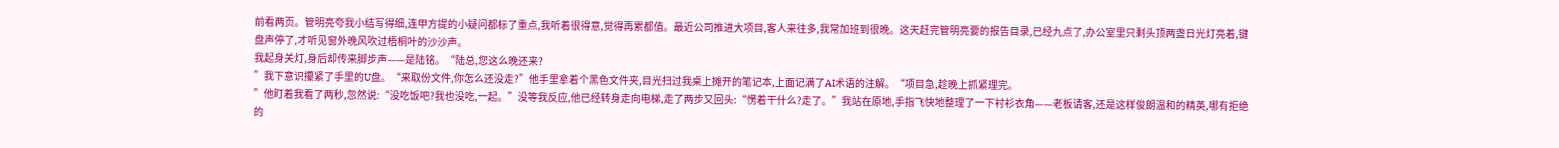前看两页。管明亮夸我小结写得细,连甲方提的小疑问都标了重点,我听着很得意,觉得再累都值。最近公司推进大项目,客人来往多,我常加班到很晚。这天赶完管明亮要的报告目录,已经九点了,办公室里只剩头顶两盏日光灯亮着,键盘声停了,才听见窗外晚风吹过梧桐叶的沙沙声。
我起身关灯,身后却传来脚步声——是陆铭。“陆总,您这么晚还来?
”我下意识攥紧了手里的U盘。“来取份文件,你怎么还没走?”他手里拿着个黑色文件夹,目光扫过我桌上摊开的笔记本,上面记满了AI术语的注解。“项目急,趁晚上抓紧理完。
”他盯着我看了两秒,忽然说:“没吃饭吧?我也没吃,一起。”没等我反应,他已经转身走向电梯,走了两步又回头:“愣着干什么?走了。”我站在原地,手指飞快地整理了一下衬衫衣角——老板请客,还是这样俊朗温和的精英,哪有拒绝的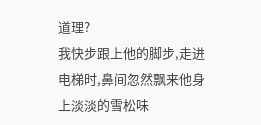道理?
我快步跟上他的脚步,走进电梯时,鼻间忽然飘来他身上淡淡的雪松味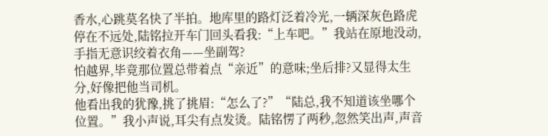香水,心跳莫名快了半拍。地库里的路灯泛着冷光,一辆深灰色路虎停在不远处,陆铭拉开车门回头看我:“上车吧。”我站在原地没动,手指无意识绞着衣角——坐副驾?
怕越界,毕竟那位置总带着点“亲近”的意味;坐后排?又显得太生分,好像把他当司机。
他看出我的犹豫,挑了挑眉:“怎么了?”“陆总,我不知道该坐哪个位置。”我小声说,耳尖有点发烫。陆铭愣了两秒,忽然笑出声,声音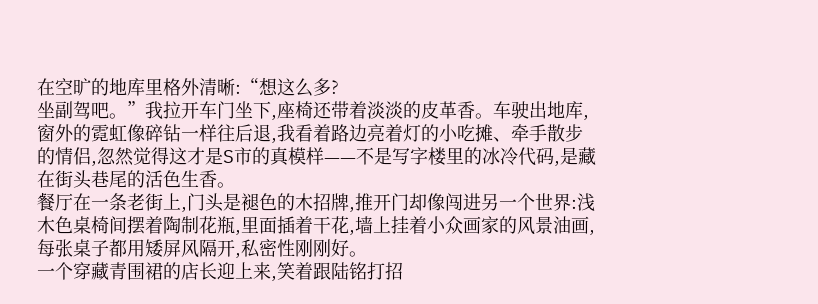在空旷的地库里格外清晰:“想这么多?
坐副驾吧。”我拉开车门坐下,座椅还带着淡淡的皮革香。车驶出地库,窗外的霓虹像碎钻一样往后退,我看着路边亮着灯的小吃摊、牵手散步的情侣,忽然觉得这才是S市的真模样——不是写字楼里的冰冷代码,是藏在街头巷尾的活色生香。
餐厅在一条老街上,门头是褪色的木招牌,推开门却像闯进另一个世界:浅木色桌椅间摆着陶制花瓶,里面插着干花,墙上挂着小众画家的风景油画,每张桌子都用矮屏风隔开,私密性刚刚好。
一个穿藏青围裙的店长迎上来,笑着跟陆铭打招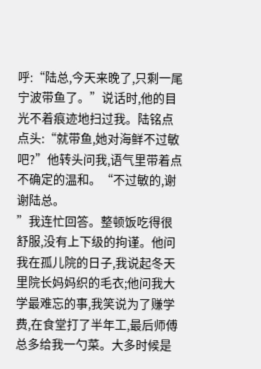呼:“陆总,今天来晚了,只剩一尾宁波带鱼了。”说话时,他的目光不着痕迹地扫过我。陆铭点点头:“就带鱼,她对海鲜不过敏吧?”他转头问我,语气里带着点不确定的温和。“不过敏的,谢谢陆总。
”我连忙回答。整顿饭吃得很舒服,没有上下级的拘谨。他问我在孤儿院的日子,我说起冬天里院长妈妈织的毛衣;他问我大学最难忘的事,我笑说为了赚学费,在食堂打了半年工,最后师傅总多给我一勺菜。大多时候是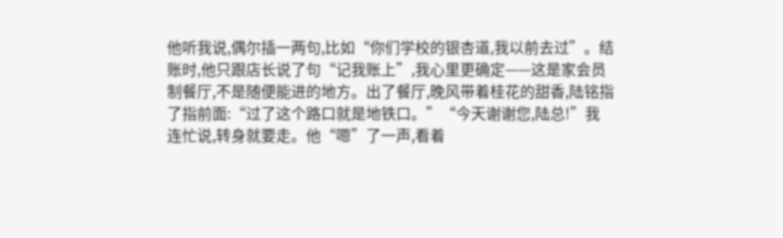他听我说,偶尔插一两句,比如“你们学校的银杏道,我以前去过”。结账时,他只跟店长说了句“记我账上”,我心里更确定——这是家会员制餐厅,不是随便能进的地方。出了餐厅,晚风带着桂花的甜香,陆铭指了指前面:“过了这个路口就是地铁口。”“今天谢谢您,陆总!”我连忙说,转身就要走。他“嗯”了一声,看着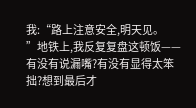我:“路上注意安全,明天见。
”地铁上,我反复复盘这顿饭——有没有说漏嘴?有没有显得太笨拙?想到最后才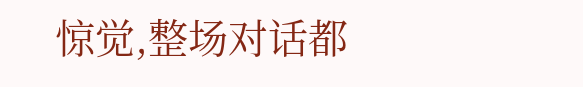惊觉,整场对话都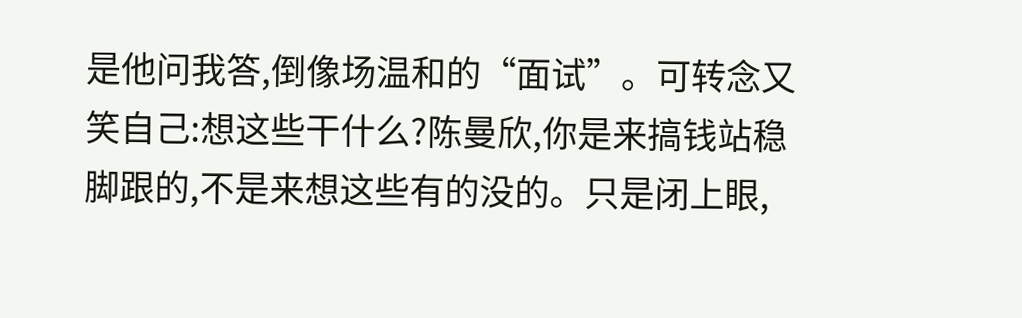是他问我答,倒像场温和的“面试”。可转念又笑自己:想这些干什么?陈曼欣,你是来搞钱站稳脚跟的,不是来想这些有的没的。只是闭上眼,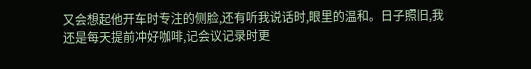又会想起他开车时专注的侧脸,还有听我说话时,眼里的温和。日子照旧,我还是每天提前冲好咖啡,记会议记录时更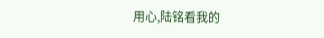用心,陆铭看我的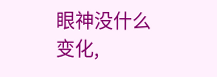眼神没什么变化,